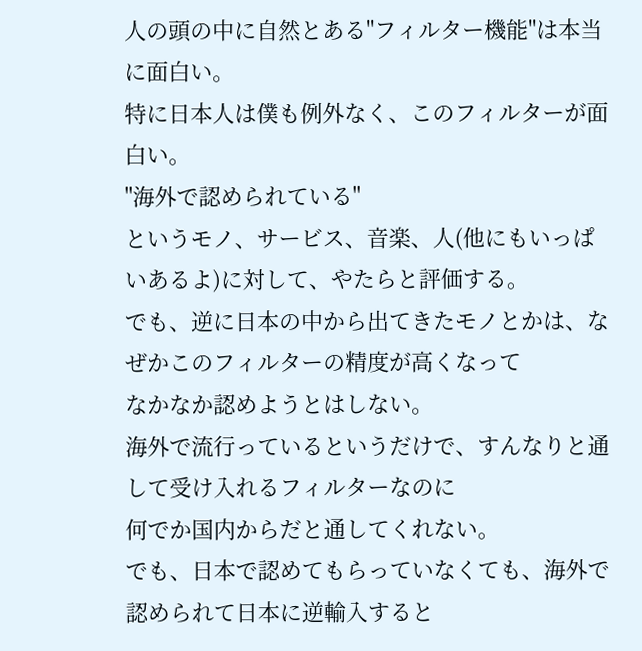人の頭の中に自然とある"フィルター機能"は本当に面白い。
特に日本人は僕も例外なく、このフィルターが面白い。
"海外で認められている"
というモノ、サービス、音楽、人(他にもいっぱいあるよ)に対して、やたらと評価する。
でも、逆に日本の中から出てきたモノとかは、なぜかこのフィルターの精度が高くなって
なかなか認めようとはしない。
海外で流行っているというだけで、すんなりと通して受け入れるフィルターなのに
何でか国内からだと通してくれない。
でも、日本で認めてもらっていなくても、海外で認められて日本に逆輸入すると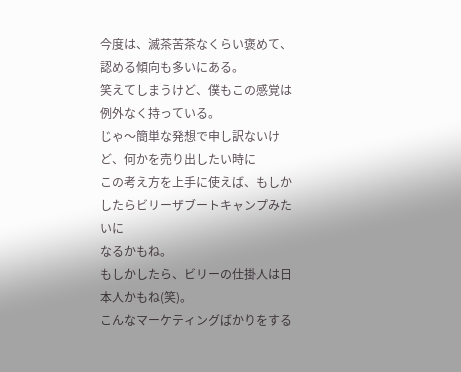今度は、滅茶苦茶なくらい褒めて、認める傾向も多いにある。
笑えてしまうけど、僕もこの感覚は例外なく持っている。
じゃ〜簡単な発想で申し訳ないけど、何かを売り出したい時に
この考え方を上手に使えば、もしかしたらビリーザブートキャンプみたいに
なるかもね。
もしかしたら、ビリーの仕掛人は日本人かもね(笑)。
こんなマーケティングばかりをする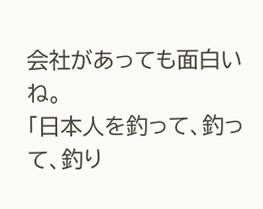会社があっても面白いね。
「日本人を釣って、釣って、釣り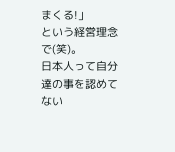まくる!」
という経営理念で(笑)。
日本人って自分達の事を認めてない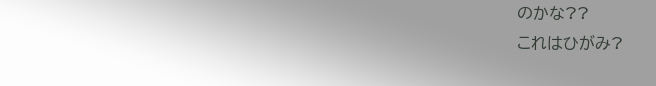のかな??
これはひがみ?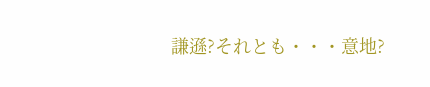謙遜?それとも・・・意地?